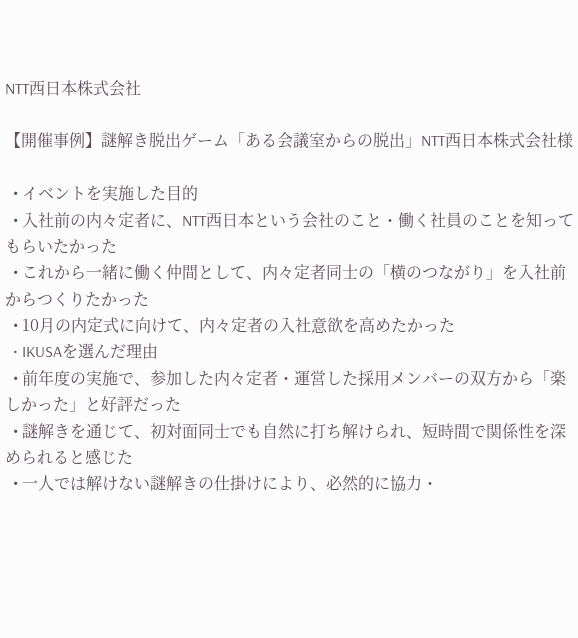NTT西日本株式会社

【開催事例】謎解き脱出ゲーム「ある会議室からの脱出」NTT西日本株式会社様

  • イベントを実施した目的
  • 入社前の内々定者に、NTT西日本という会社のこと・働く社員のことを知ってもらいたかった
  • これから一緒に働く仲間として、内々定者同士の「横のつながり」を入社前からつくりたかった
  • 10月の内定式に向けて、内々定者の入社意欲を高めたかった
  • IKUSAを選んだ理由
  • 前年度の実施で、参加した内々定者・運営した採用メンバーの双方から「楽しかった」と好評だった
  • 謎解きを通じて、初対面同士でも自然に打ち解けられ、短時間で関係性を深められると感じた
  • 一人では解けない謎解きの仕掛けにより、必然的に協力・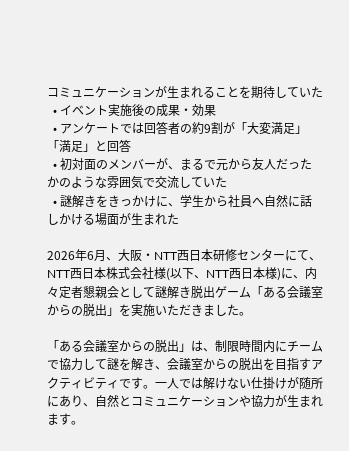コミュニケーションが生まれることを期待していた
  • イベント実施後の成果・効果
  • アンケートでは回答者の約9割が「大変満足」「満足」と回答
  • 初対面のメンバーが、まるで元から友人だったかのような雰囲気で交流していた
  • 謎解きをきっかけに、学生から社員へ自然に話しかける場面が生まれた

2026年6月、大阪・NTT西日本研修センターにて、NTT西日本株式会社様(以下、NTT西日本様)に、内々定者懇親会として謎解き脱出ゲーム「ある会議室からの脱出」を実施いただきました。

「ある会議室からの脱出」は、制限時間内にチームで協力して謎を解き、会議室からの脱出を目指すアクティビティです。一人では解けない仕掛けが随所にあり、自然とコミュニケーションや協力が生まれます。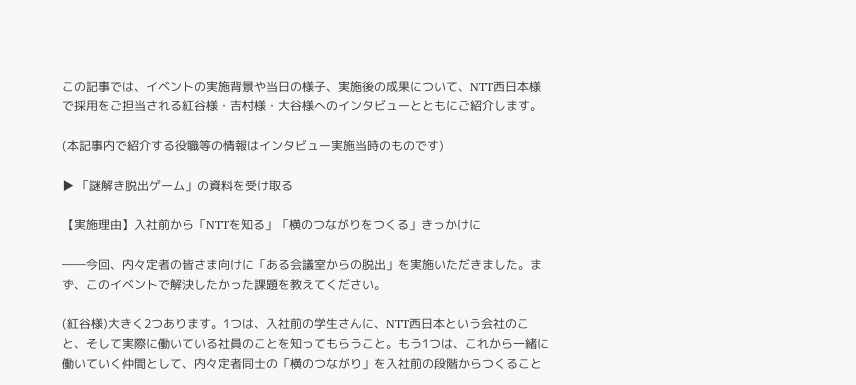この記事では、イベントの実施背景や当日の様子、実施後の成果について、NTT西日本様で採用をご担当される紅谷様・吉村様・大谷様へのインタビューとともにご紹介します。

(本記事内で紹介する役職等の情報はインタビュー実施当時のものです)

▶ 「謎解き脱出ゲーム」の資料を受け取る

【実施理由】入社前から「NTTを知る」「横のつながりをつくる」きっかけに

――今回、内々定者の皆さま向けに「ある会議室からの脱出」を実施いただきました。まず、このイベントで解決したかった課題を教えてください。

(紅谷様)大きく2つあります。1つは、入社前の学生さんに、NTT西日本という会社のこと、そして実際に働いている社員のことを知ってもらうこと。もう1つは、これから一緒に働いていく仲間として、内々定者同士の「横のつながり」を入社前の段階からつくること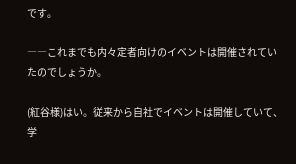です。

――これまでも内々定者向けのイベントは開催されていたのでしょうか。

(紅谷様)はい。従来から自社でイベントは開催していて、学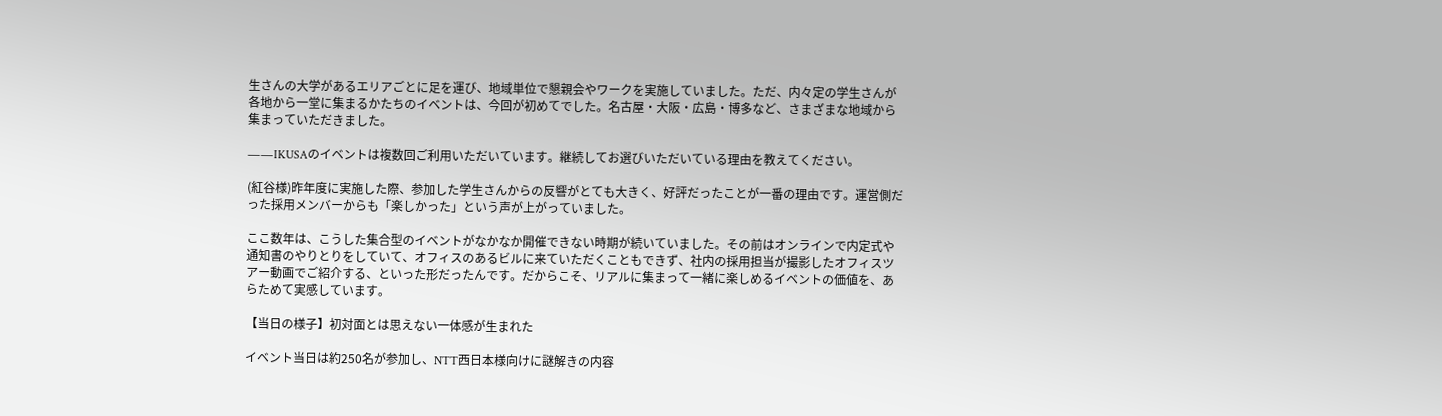生さんの大学があるエリアごとに足を運び、地域単位で懇親会やワークを実施していました。ただ、内々定の学生さんが各地から一堂に集まるかたちのイベントは、今回が初めてでした。名古屋・大阪・広島・博多など、さまざまな地域から集まっていただきました。

――IKUSAのイベントは複数回ご利用いただいています。継続してお選びいただいている理由を教えてください。

(紅谷様)昨年度に実施した際、参加した学生さんからの反響がとても大きく、好評だったことが一番の理由です。運営側だった採用メンバーからも「楽しかった」という声が上がっていました。

ここ数年は、こうした集合型のイベントがなかなか開催できない時期が続いていました。その前はオンラインで内定式や通知書のやりとりをしていて、オフィスのあるビルに来ていただくこともできず、社内の採用担当が撮影したオフィスツアー動画でご紹介する、といった形だったんです。だからこそ、リアルに集まって一緒に楽しめるイベントの価値を、あらためて実感しています。

【当日の様子】初対面とは思えない一体感が生まれた

イベント当日は約250名が参加し、NTT西日本様向けに謎解きの内容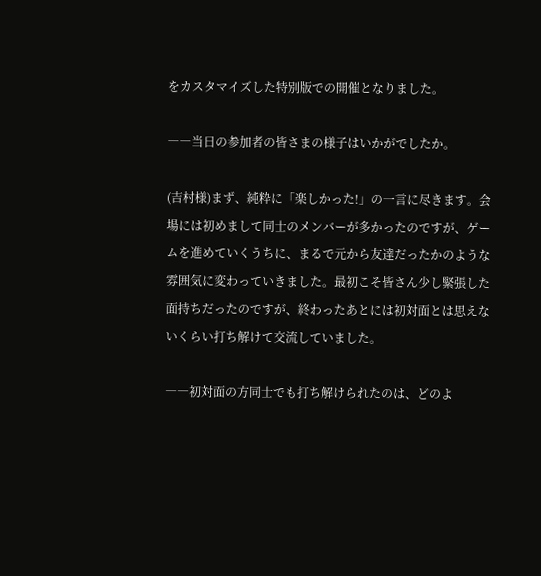をカスタマイズした特別版での開催となりました。

――当日の参加者の皆さまの様子はいかがでしたか。

(吉村様)まず、純粋に「楽しかった!」の一言に尽きます。会場には初めまして同士のメンバーが多かったのですが、ゲームを進めていくうちに、まるで元から友達だったかのような雰囲気に変わっていきました。最初こそ皆さん少し緊張した面持ちだったのですが、終わったあとには初対面とは思えないくらい打ち解けて交流していました。

――初対面の方同士でも打ち解けられたのは、どのよ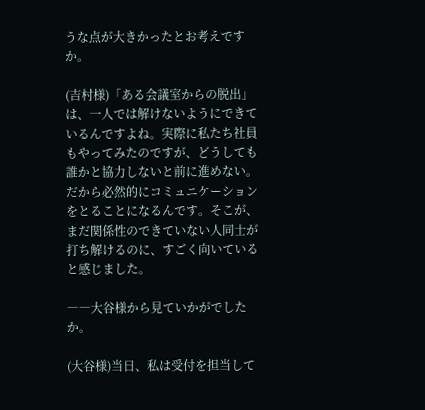うな点が大きかったとお考えですか。

(吉村様)「ある会議室からの脱出」は、一人では解けないようにできているんですよね。実際に私たち社員もやってみたのですが、どうしても誰かと協力しないと前に進めない。だから必然的にコミュニケーションをとることになるんです。そこが、まだ関係性のできていない人同士が打ち解けるのに、すごく向いていると感じました。

――大谷様から見ていかがでしたか。

(大谷様)当日、私は受付を担当して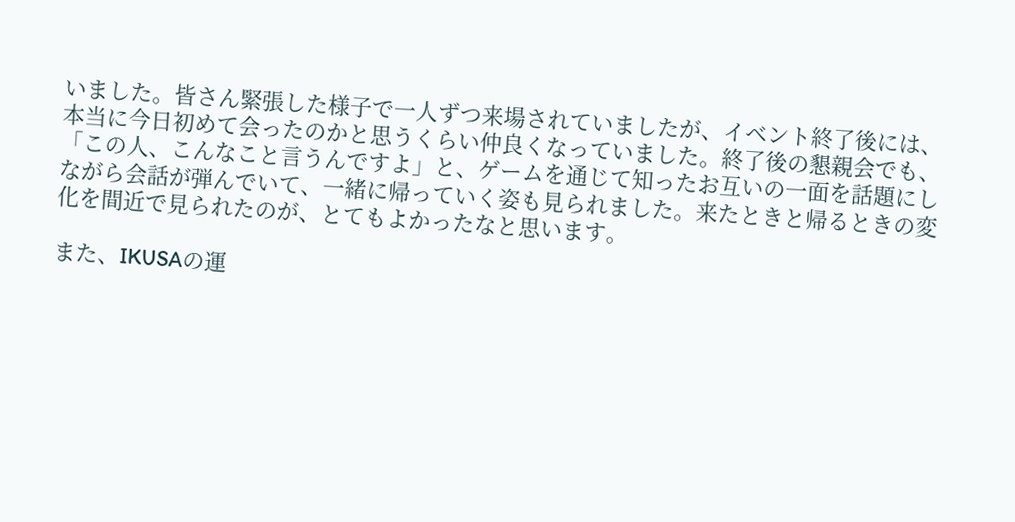いました。皆さん緊張した様子で一人ずつ来場されていましたが、イベント終了後には、本当に今日初めて会ったのかと思うくらい仲良くなっていました。終了後の懇親会でも、「この人、こんなこと言うんですよ」と、ゲームを通じて知ったお互いの一面を話題にしながら会話が弾んでいて、一緒に帰っていく姿も見られました。来たときと帰るときの変化を間近で見られたのが、とてもよかったなと思います。

また、IKUSAの運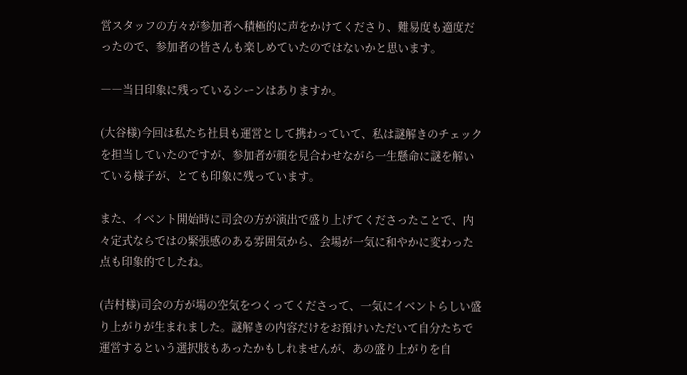営スタッフの方々が参加者へ積極的に声をかけてくださり、難易度も適度だったので、参加者の皆さんも楽しめていたのではないかと思います。

――当日印象に残っているシーンはありますか。

(大谷様)今回は私たち社員も運営として携わっていて、私は謎解きのチェックを担当していたのですが、参加者が顔を見合わせながら一生懸命に謎を解いている様子が、とても印象に残っています。

また、イベント開始時に司会の方が演出で盛り上げてくださったことで、内々定式ならではの緊張感のある雰囲気から、会場が一気に和やかに変わった点も印象的でしたね。

(吉村様)司会の方が場の空気をつくってくださって、一気にイベントらしい盛り上がりが生まれました。謎解きの内容だけをお預けいただいて自分たちで運営するという選択肢もあったかもしれませんが、あの盛り上がりを自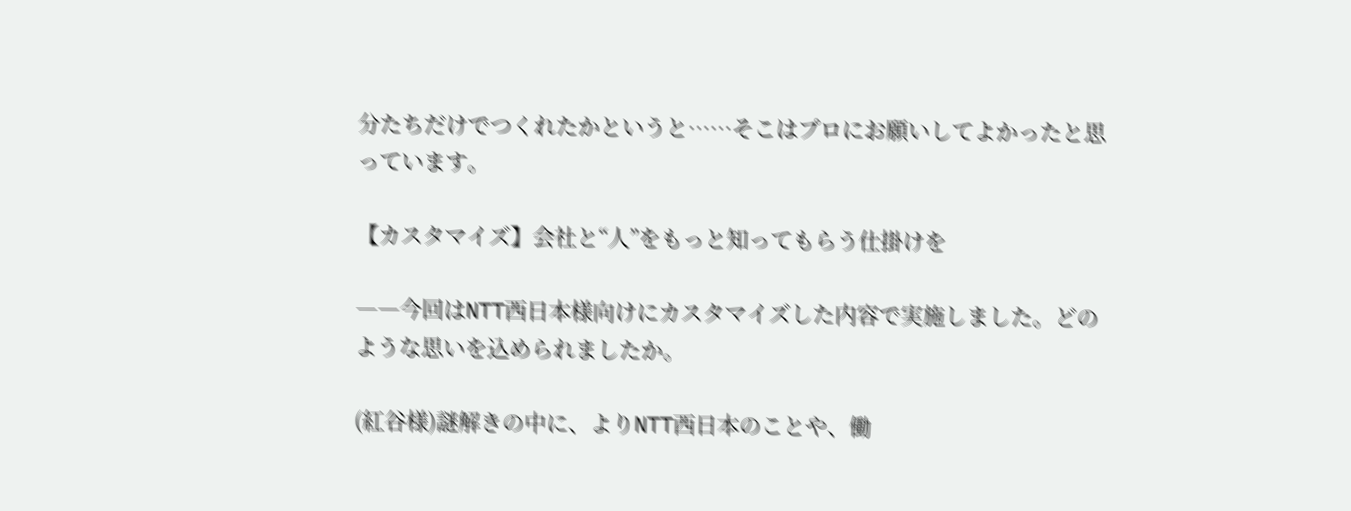分たちだけでつくれたかというと……そこはプロにお願いしてよかったと思っています。

【カスタマイズ】会社と“人”をもっと知ってもらう仕掛けを

――今回はNTT西日本様向けにカスタマイズした内容で実施しました。どのような思いを込められましたか。

(紅谷様)謎解きの中に、よりNTT西日本のことや、働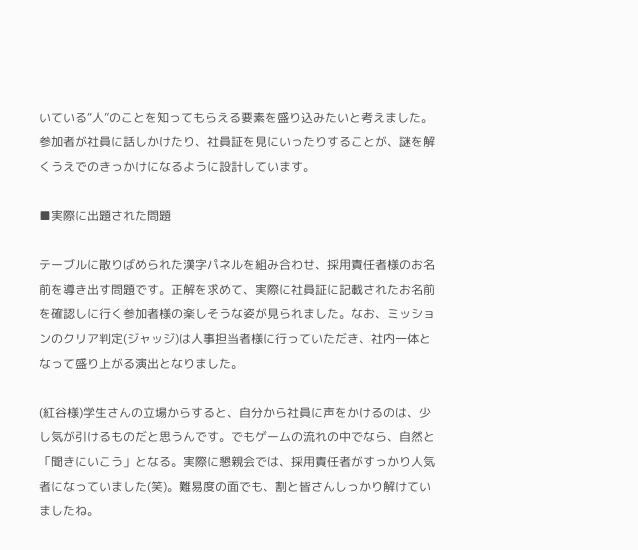いている“人”のことを知ってもらえる要素を盛り込みたいと考えました。参加者が社員に話しかけたり、社員証を見にいったりすることが、謎を解くうえでのきっかけになるように設計しています。

■実際に出題された問題

テーブルに散りばめられた漢字パネルを組み合わせ、採用責任者様のお名前を導き出す問題です。正解を求めて、実際に社員証に記載されたお名前を確認しに行く参加者様の楽しそうな姿が見られました。なお、ミッションのクリア判定(ジャッジ)は人事担当者様に行っていただき、社内一体となって盛り上がる演出となりました。

(紅谷様)学生さんの立場からすると、自分から社員に声をかけるのは、少し気が引けるものだと思うんです。でもゲームの流れの中でなら、自然と「聞きにいこう」となる。実際に懇親会では、採用責任者がすっかり人気者になっていました(笑)。難易度の面でも、割と皆さんしっかり解けていましたね。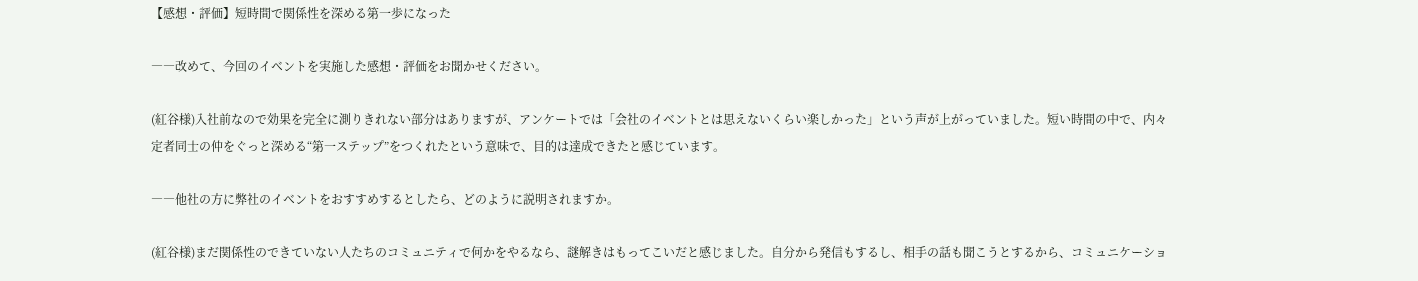【感想・評価】短時間で関係性を深める第一歩になった

――改めて、今回のイベントを実施した感想・評価をお聞かせください。

(紅谷様)入社前なので効果を完全に測りきれない部分はありますが、アンケートでは「会社のイベントとは思えないくらい楽しかった」という声が上がっていました。短い時間の中で、内々定者同士の仲をぐっと深める“第一ステップ”をつくれたという意味で、目的は達成できたと感じています。

――他社の方に弊社のイベントをおすすめするとしたら、どのように説明されますか。

(紅谷様)まだ関係性のできていない人たちのコミュニティで何かをやるなら、謎解きはもってこいだと感じました。自分から発信もするし、相手の話も聞こうとするから、コミュニケーショ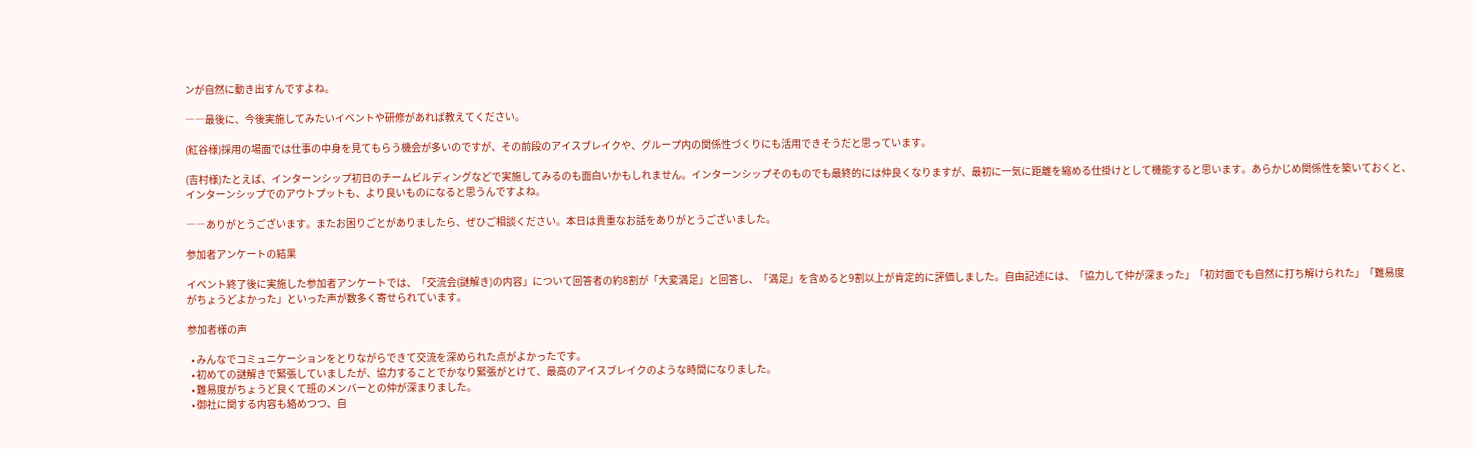ンが自然に動き出すんですよね。

――最後に、今後実施してみたいイベントや研修があれば教えてください。

(紅谷様)採用の場面では仕事の中身を見てもらう機会が多いのですが、その前段のアイスブレイクや、グループ内の関係性づくりにも活用できそうだと思っています。

(吉村様)たとえば、インターンシップ初日のチームビルディングなどで実施してみるのも面白いかもしれません。インターンシップそのものでも最終的には仲良くなりますが、最初に一気に距離を縮める仕掛けとして機能すると思います。あらかじめ関係性を築いておくと、インターンシップでのアウトプットも、より良いものになると思うんですよね。

――ありがとうございます。またお困りごとがありましたら、ぜひご相談ください。本日は貴重なお話をありがとうございました。

参加者アンケートの結果

イベント終了後に実施した参加者アンケートでは、「交流会(謎解き)の内容」について回答者の約8割が「大変満足」と回答し、「満足」を含めると9割以上が肯定的に評価しました。自由記述には、「協力して仲が深まった」「初対面でも自然に打ち解けられた」「難易度がちょうどよかった」といった声が数多く寄せられています。

参加者様の声

  • みんなでコミュニケーションをとりながらできて交流を深められた点がよかったです。
  • 初めての謎解きで緊張していましたが、協力することでかなり緊張がとけて、最高のアイスブレイクのような時間になりました。
  • 難易度がちょうど良くて班のメンバーとの仲が深まりました。
  • 御社に関する内容も絡めつつ、自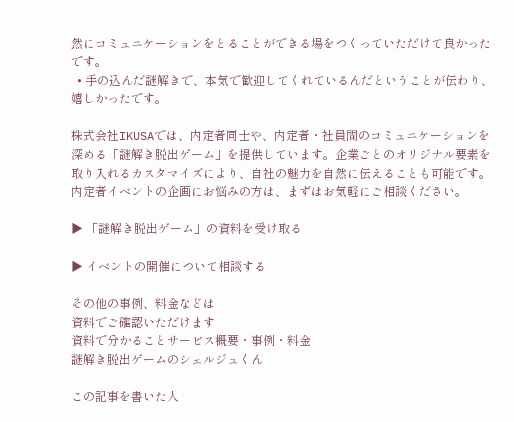然にコミュニケーションをとることができる場をつくっていただけて良かったです。
  • 手の込んだ謎解きで、本気で歓迎してくれているんだということが伝わり、嬉しかったです。

株式会社IKUSAでは、内定者同士や、内定者・社員間のコミュニケーションを深める「謎解き脱出ゲーム」を提供しています。企業ごとのオリジナル要素を取り入れるカスタマイズにより、自社の魅力を自然に伝えることも可能です。内定者イベントの企画にお悩みの方は、まずはお気軽にご相談ください。

▶ 「謎解き脱出ゲーム」の資料を受け取る

▶ イベントの開催について相談する

その他の事例、料金などは
資料でご確認いただけます
資料で分かることサービス概要・事例・料金
謎解き脱出ゲームのシェルジュくん

この記事を書いた人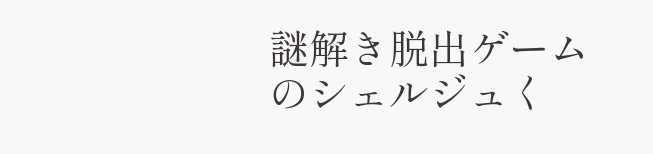謎解き脱出ゲームのシェルジュく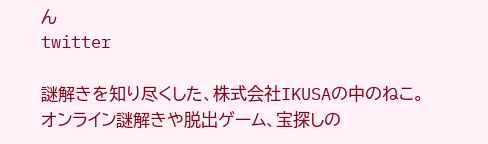ん
twitter

謎解きを知り尽くした、株式会社IKUSAの中のねこ。オンライン謎解きや脱出ゲーム、宝探しの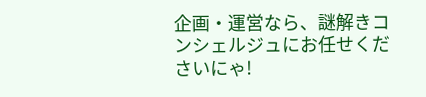企画・運営なら、謎解きコンシェルジュにお任せくださいにゃ!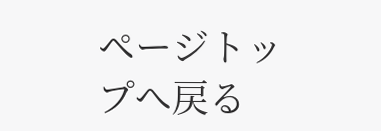ページトップへ戻る